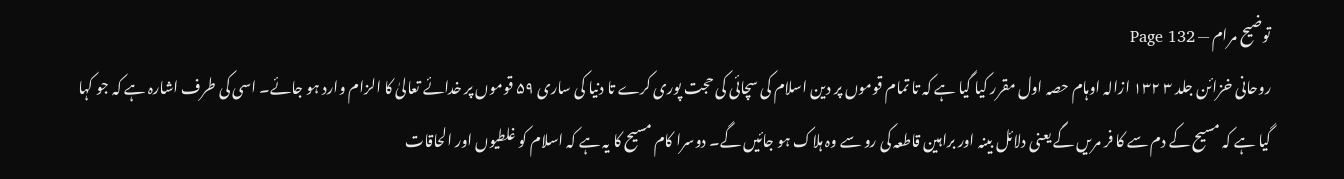توضیح مرام — Page 132
روحانی خزائن جلد ۳ ۱۳۲ ازالہ اوہام حصہ اول مقرر کیا گیا ہے کہ تا تمام قوموں پر دین اسلام کی سچائی کی حجت پوری کرے تا دنیا کی ساری ۵۹ قوموں پر خدائے تعالیٰ کا الزام وارد ہو جائے۔ اسی کی طرف اشارہ ہے کہ جو کہا گیا ہے کہ مسیح کے دم سے کا فر مریں گے یعنی دلائل بینہ اور براہین قاطعہ کی رو سے وہ ہلاک ہو جائیں گے۔ دوسرا کام مسیح کا یہ ہے کہ اسلام کو غلطیوں اور الحاقات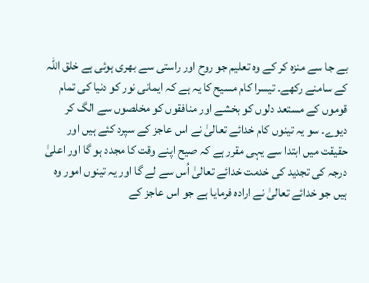بے جا سے منزہ کر کے وہ تعلیم جو روح اور راستی سے بھری ہوئی ہے خلق اللہ کے سامنے رکھے۔ تیسرا کام مسیح کا یہ ہے کہ ایمانی نور کو دنیا کی تمام قوموں کے مستعد دلوں کو بخشے اور منافقوں کو مخلصوں سے الگ کر دیوے۔ سو یہ تینوں کام خدائے تعالیٰ نے اس عاجز کے سپرد کئے ہیں اور حقیقت میں ابتدا سے یہی مقرر ہے کہ صیح اپنے وقت کا مجدد ہو گا اور اعلیٰ درجہ کی تجدید کی خدمت خدائے تعالیٰ اُس سے لے گا اور یہ تینوں امور وہ ہیں جو خدائے تعالیٰ نے ارادہ فرمایا ہے جو اس عاجز کے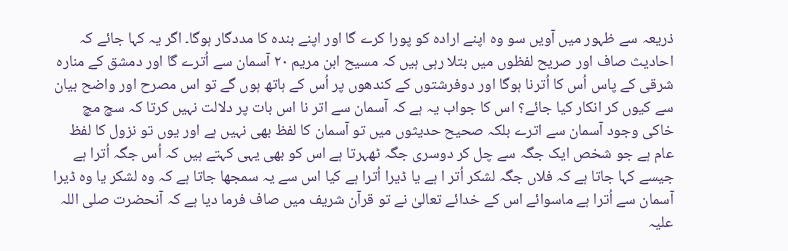ذریعہ سے ظہور میں آویں سو وہ اپنے ارادہ کو پورا کرے گا اور اپنے بندہ کا مددگار ہوگا۔ اگر یہ کہا جائے کہ احادیث صاف اور صریح لفظوں میں بتلا رہی ہیں کہ مسیح ابن مریم ۲۰ آسمان سے اُترے گا اور دمشق کے منارہ شرقی کے پاس اُس کا اُترنا ہوگا اور دوفرشتوں کے کندھوں پر اُس کے ہاتھ ہوں گے تو اس مصرح اور واضح بیان سے کیوں کر انکار کیا جائے؟ اس کا جواب یہ ہے کہ آسمان سے اتر نا اس بات پر دلالت نہیں کرتا کہ سچ مچ خاکی وجود آسمان سے اترے بلکہ صحیح حدیثوں میں تو آسمان کا لفظ بھی نہیں ہے اور یوں تو نزول کا لفظ عام ہے جو شخص ایک جگہ سے چل کر دوسری جگہ ٹھہرتا ہے اس کو بھی یہی کہتے ہیں کہ اُس جگہ اُترا ہے جیسے کہا جاتا ہے کہ فلاں جگہ لشکر اُتر ا ہے یا ڈیرا اُترا ہے کیا اس سے یہ سمجھا جاتا ہے کہ وہ لشکر یا وہ ڈیرا آسمان سے اُترا ہے ماسوائے اس کے خدائے تعالیٰ نے تو قرآن شریف میں صاف فرما دیا ہے کہ آنحضرت صلی اللہ علیہ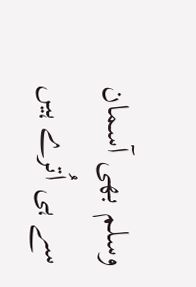وسلم بھی آسمان سے ہی اُترے ہیں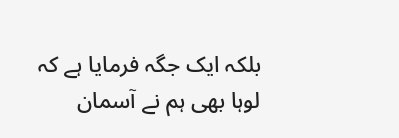بلکہ ایک جگہ فرمایا ہے کہ لوہا بھی ہم نے آسمان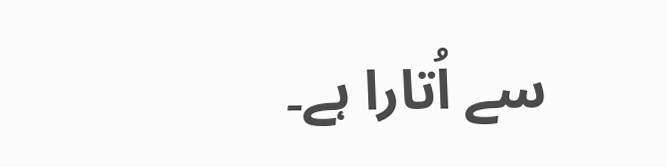سے اُتارا ہے۔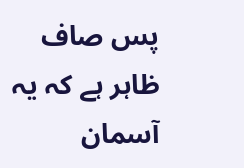پس صاف ظاہر ہے کہ یہ آسمان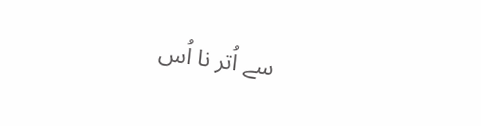سے اُتر نا اُس